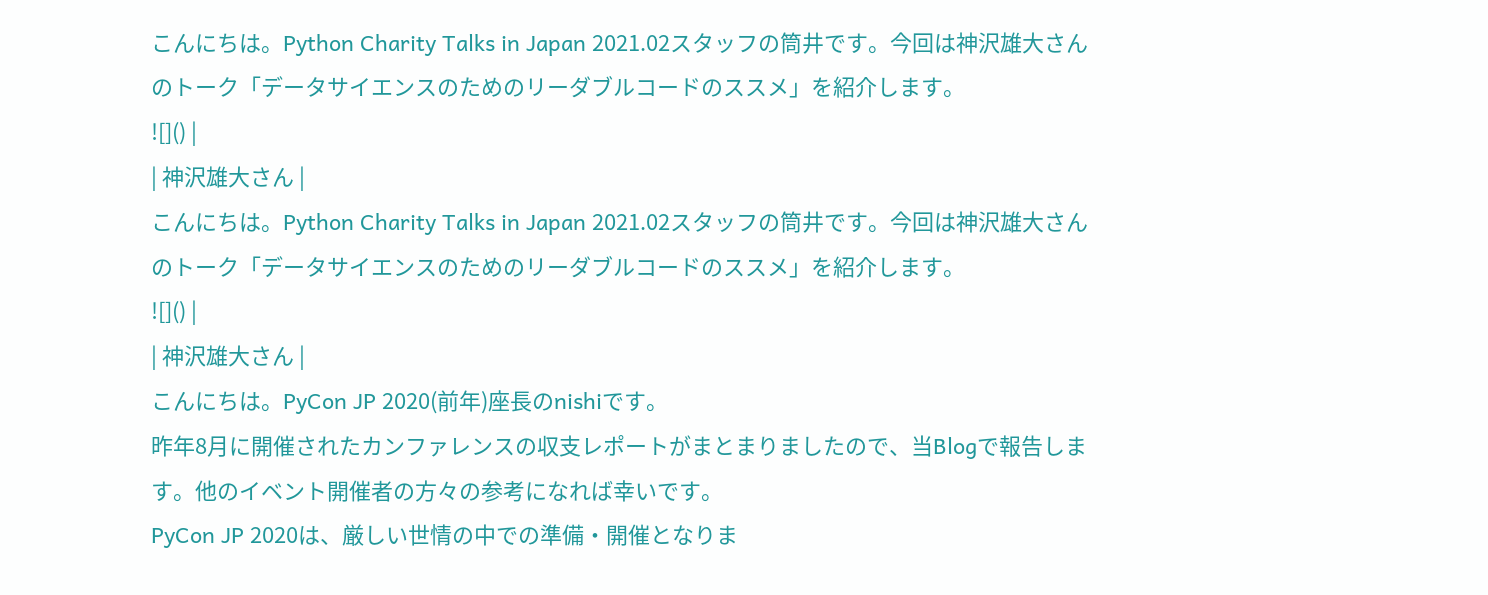こんにちは。Python Charity Talks in Japan 2021.02スタッフの筒井です。今回は神沢雄大さんのトーク「データサイエンスのためのリーダブルコードのススメ」を紹介します。
![]() |
| 神沢雄大さん |
こんにちは。Python Charity Talks in Japan 2021.02スタッフの筒井です。今回は神沢雄大さんのトーク「データサイエンスのためのリーダブルコードのススメ」を紹介します。
![]() |
| 神沢雄大さん |
こんにちは。PyCon JP 2020(前年)座長のnishiです。
昨年8月に開催されたカンファレンスの収支レポートがまとまりましたので、当Blogで報告します。他のイベント開催者の方々の参考になれば幸いです。
PyCon JP 2020は、厳しい世情の中での準備・開催となりま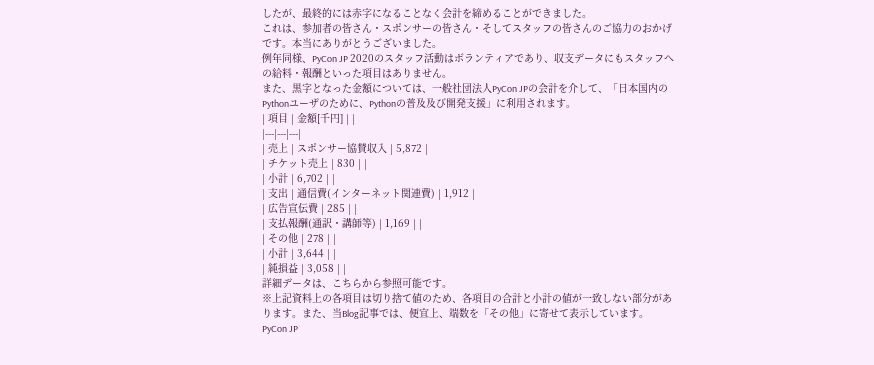したが、最終的には赤字になることなく会計を締めることができました。
これは、参加者の皆さん・スポンサーの皆さん・そしてスタッフの皆さんのご協力のおかげです。本当にありがとうございました。
例年同様、PyCon JP 2020のスタッフ活動はボランティアであり、収支データにもスタッフへの給料・報酬といった項目はありません。
また、黒字となった金額については、一般社団法人PyCon JPの会計を介して、「日本国内のPythonユーザのために、Pythonの普及及び開発支援」に利用されます。
| 項目 | 金額[千円] | |
|---|---|---|
| 売上 | スポンサー協賛収入 | 5,872 |
| チケット売上 | 830 | |
| 小計 | 6,702 | |
| 支出 | 通信費(インターネット関連費) | 1,912 |
| 広告宣伝費 | 285 | |
| 支払報酬(通訳・講師等) | 1,169 | |
| その他 | 278 | |
| 小計 | 3,644 | |
| 純損益 | 3,058 | |
詳細データは、こちらから参照可能です。
※上記資料上の各項目は切り捨て値のため、各項目の合計と小計の値が一致しない部分があります。また、当Blog記事では、便宜上、端数を「その他」に寄せて表示しています。
PyCon JP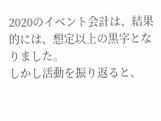2020のイベント会計は、結果的には、想定以上の黒字となりました。
しかし活動を振り返ると、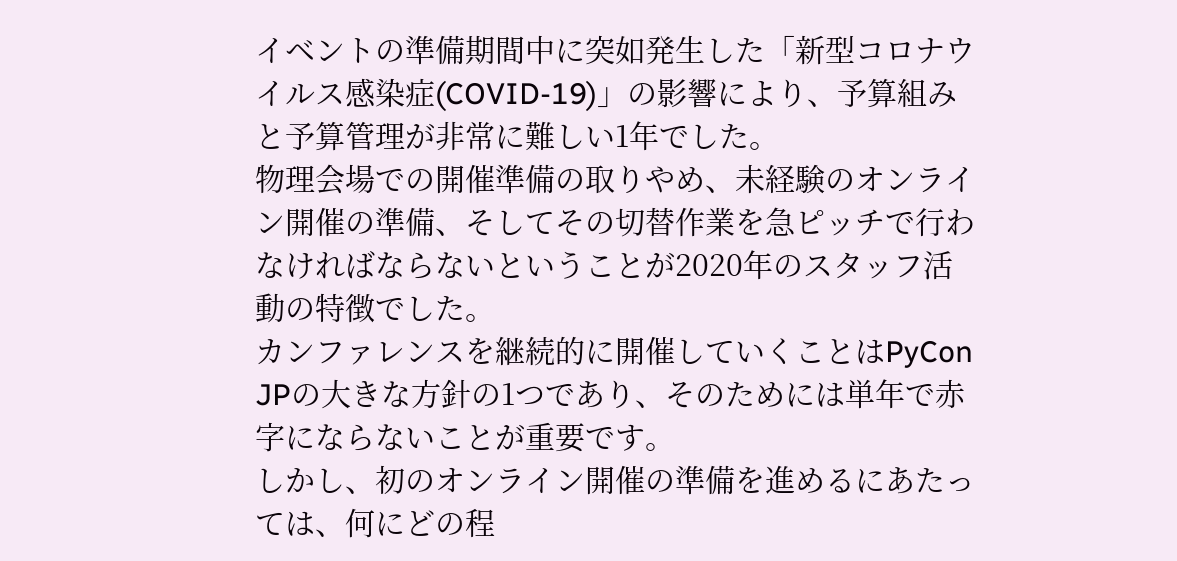イベントの準備期間中に突如発生した「新型コロナウイルス感染症(COVID-19)」の影響により、予算組みと予算管理が非常に難しい1年でした。
物理会場での開催準備の取りやめ、未経験のオンライン開催の準備、そしてその切替作業を急ピッチで行わなければならないということが2020年のスタッフ活動の特徴でした。
カンファレンスを継続的に開催していくことはPyCon JPの大きな方針の1つであり、そのためには単年で赤字にならないことが重要です。
しかし、初のオンライン開催の準備を進めるにあたっては、何にどの程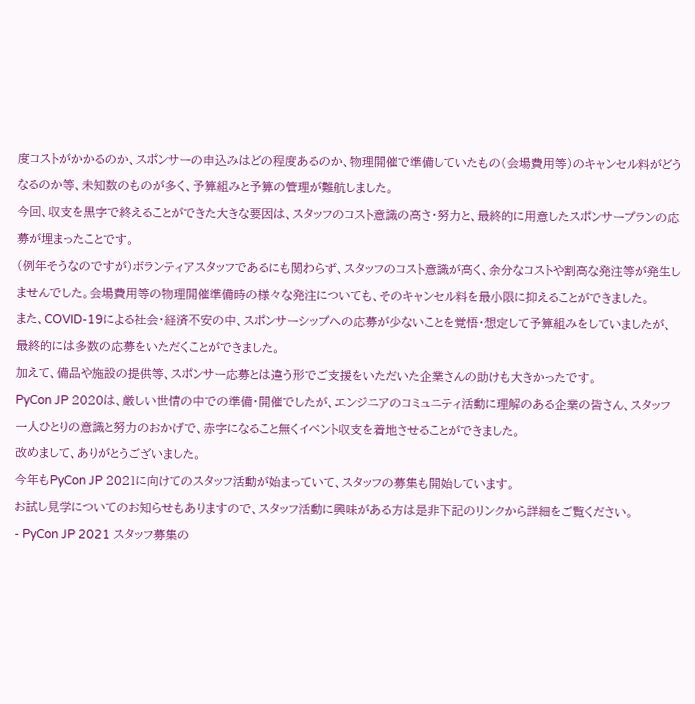度コストがかかるのか、スポンサーの申込みはどの程度あるのか、物理開催で準備していたもの(会場費用等)のキャンセル料がどうなるのか等、未知数のものが多く、予算組みと予算の管理が難航しました。
今回、収支を黒字で終えることができた大きな要因は、スタッフのコスト意識の高さ・努力と、最終的に用意したスポンサープランの応募が埋まったことです。
(例年そうなのですが)ボランティアスタッフであるにも関わらず、スタッフのコスト意識が高く、余分なコストや割高な発注等が発生しませんでした。会場費用等の物理開催準備時の様々な発注についても、そのキャンセル料を最小限に抑えることができました。
また、COVID-19による社会・経済不安の中、スポンサーシップへの応募が少ないことを覚悟・想定して予算組みをしていましたが、最終的には多数の応募をいただくことができました。
加えて、備品や施設の提供等、スポンサー応募とは違う形でご支援をいただいた企業さんの助けも大きかったです。
PyCon JP 2020は、厳しい世情の中での準備・開催でしたが、エンジニアのコミュニティ活動に理解のある企業の皆さん、スタッフ一人ひとりの意識と努力のおかげで、赤字になること無くイベント収支を着地させることができました。
改めまして、ありがとうございました。
今年もPyCon JP 2021に向けてのスタッフ活動が始まっていて、スタッフの募集も開始しています。
お試し見学についてのお知らせもありますので、スタッフ活動に興味がある方は是非下記のリンクから詳細をご覧ください。
- PyCon JP 2021 スタッフ募集の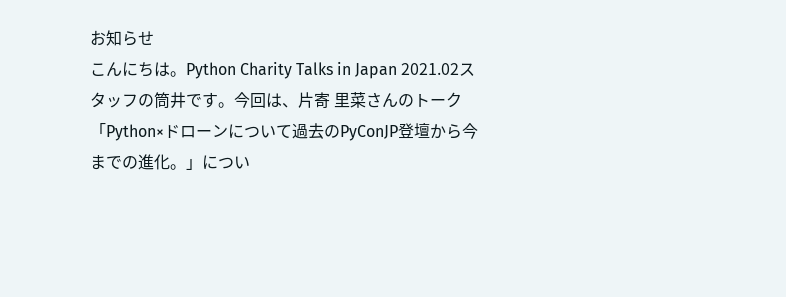お知らせ
こんにちは。Python Charity Talks in Japan 2021.02スタッフの筒井です。今回は、片寄 里菜さんのトーク「Python×ドローンについて過去のPyConJP登壇から今までの進化。」につい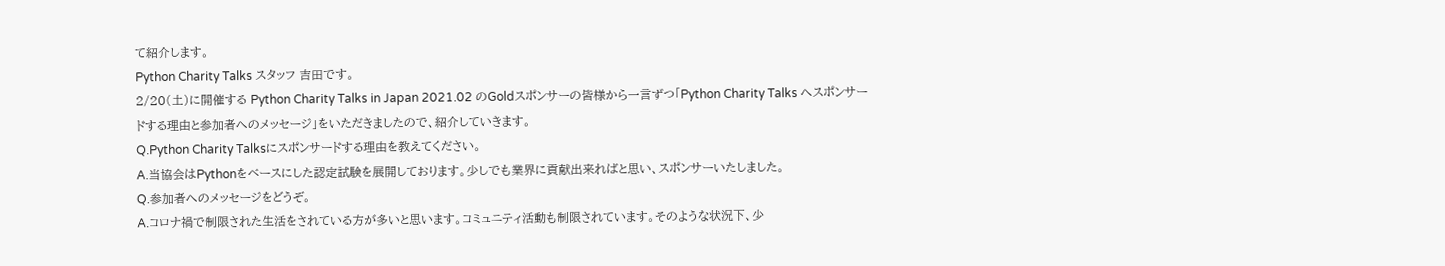て紹介します。
Python Charity Talks スタッフ 吉田です。
2/20(土)に開催する Python Charity Talks in Japan 2021.02 のGoldスポンサーの皆様から一言ずつ「Python Charity Talks へスポンサードする理由と参加者へのメッセージ」をいただきましたので、紹介していきます。
Q.Python Charity Talksにスポンサードする理由を教えてください。
A.当協会はPythonをベースにした認定試験を展開しております。少しでも業界に貢献出来ればと思い、スポンサーいたしました。
Q.参加者へのメッセージをどうぞ。
A.コロナ禍で制限された生活をされている方が多いと思います。コミュニティ活動も制限されています。そのような状況下、少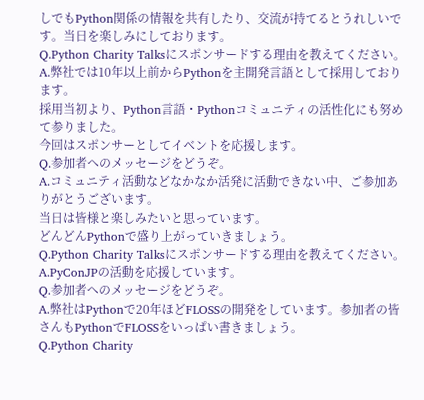しでもPython関係の情報を共有したり、交流が持てるとうれしいです。当日を楽しみにしております。
Q.Python Charity Talksにスポンサードする理由を教えてください。
A.弊社では10年以上前からPythonを主開発言語として採用しております。
採用当初より、Python言語・Pythonコミュニティの活性化にも努めて参りました。
今回はスポンサーとしてイベントを応援します。
Q.参加者へのメッセージをどうぞ。
A.コミュニティ活動などなかなか活発に活動できない中、ご参加ありがとうございます。
当日は皆様と楽しみたいと思っています。
どんどんPythonで盛り上がっていきましょう。
Q.Python Charity Talksにスポンサードする理由を教えてください。
A.PyConJPの活動を応援しています。
Q.参加者へのメッセージをどうぞ。
A.弊社はPythonで20年ほどFLOSSの開発をしています。参加者の皆さんもPythonでFLOSSをいっぱい書きましょう。
Q.Python Charity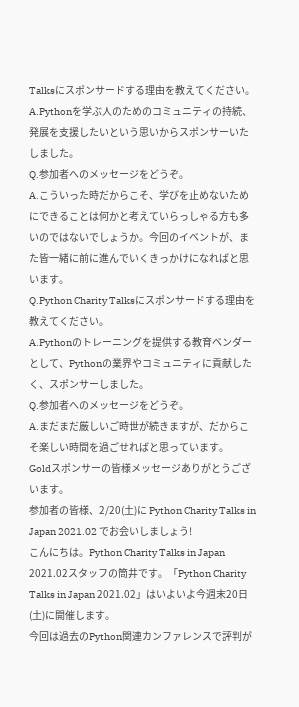Talksにスポンサードする理由を教えてください。
A.Pythonを学ぶ人のためのコミュニティの持続、発展を支援したいという思いからスポンサーいたしました。
Q.参加者へのメッセージをどうぞ。
A.こういった時だからこそ、学びを止めないためにできることは何かと考えていらっしゃる方も多いのではないでしょうか。今回のイベントが、また皆一緒に前に進んでいくきっかけになればと思います。
Q.Python Charity Talksにスポンサードする理由を教えてください。
A.Pythonのトレーニングを提供する教育ベンダーとして、Pythonの業界やコミュニティに貢献したく、スポンサーしました。
Q.参加者へのメッセージをどうぞ。
A.まだまだ厳しいご時世が続きますが、だからこそ楽しい時間を過ごせればと思っています。
Goldスポンサーの皆様メッセージありがとうございます。
参加者の皆様、2/20(土)に Python Charity Talks in Japan 2021.02 でお会いしましょう!
こんにちは。Python Charity Talks in Japan 2021.02スタッフの筒井です。「Python Charity Talks in Japan 2021.02」はいよいよ今週末20日(土)に開催します。
今回は過去のPython関連カンファレンスで評判が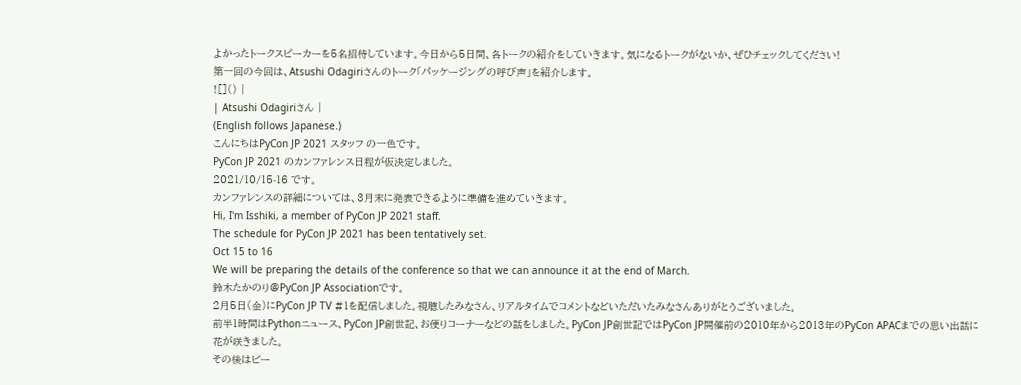よかったトークスピーカーを5名招待しています。今日から5日間、各トークの紹介をしていきます。気になるトークがないか、ぜひチェックしてください!
第一回の今回は、Atsushi Odagiriさんのトーク「パッケージングの呼び声」を紹介します。
![]() |
| Atsushi Odagiriさん |
(English follows Japanese.)
こんにちはPyCon JP 2021 スタッフ の一色です。
PyCon JP 2021 のカンファレンス日程が仮決定しました。
2021/10/15-16 です。
カンファレンスの詳細については、3月末に発表できるように準備を進めていきます。
Hi, I'm Isshiki, a member of PyCon JP 2021 staff.
The schedule for PyCon JP 2021 has been tentatively set.
Oct 15 to 16
We will be preparing the details of the conference so that we can announce it at the end of March.
鈴木たかのり@PyCon JP Associationです。
2月5日(金)にPyCon JP TV #1を配信しました。視聴したみなさん、リアルタイムでコメントなどいただいたみなさんありがとうございました。
前半1時間はPythonニュース、PyCon JP創世記、お便りコーナーなどの話をしました。PyCon JP創世記ではPyCon JP開催前の2010年から2013年のPyCon APACまでの思い出話に花が咲きました。
その後はビー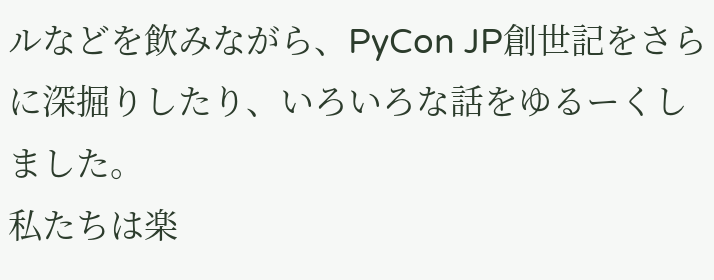ルなどを飲みながら、PyCon JP創世記をさらに深掘りしたり、いろいろな話をゆるーくしました。
私たちは楽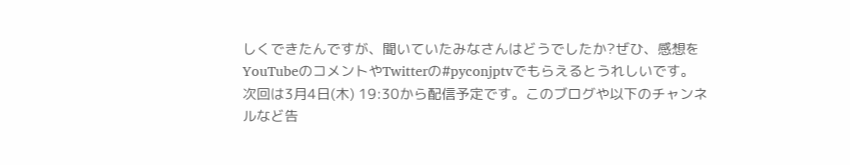しくできたんですが、聞いていたみなさんはどうでしたか?ぜひ、感想をYouTubeのコメントやTwitterの#pyconjptvでもらえるとうれしいです。
次回は3月4日(木) 19:30から配信予定です。このブログや以下のチャンネルなど告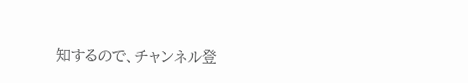知するので、チャンネル登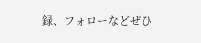録、フォローなどぜひ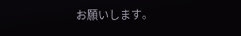お願いします。